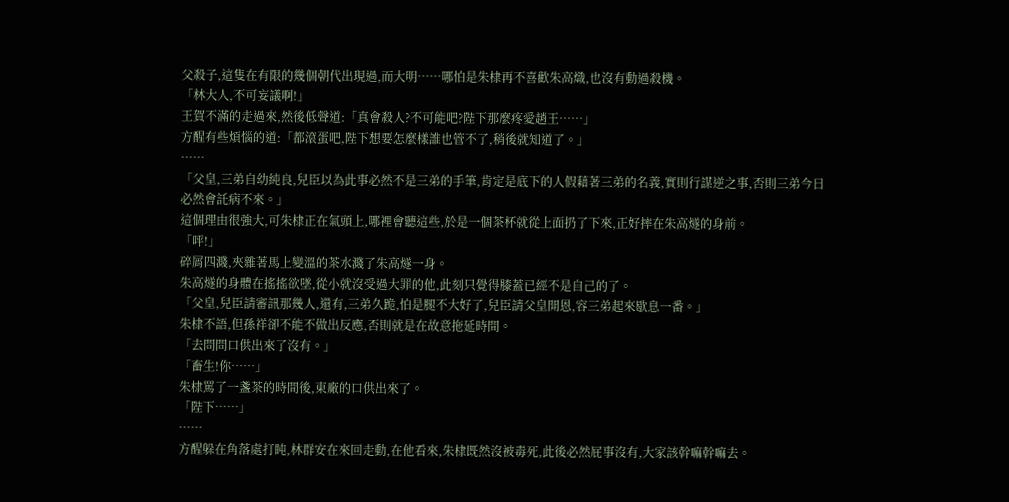父殺子,這隻在有限的幾個朝代出現過,而大明……哪怕是朱棣再不喜歡朱高熾,也沒有動過殺機。
「林大人,不可妄議啊!」
王賀不滿的走過來,然後低聲道:「真會殺人?不可能吧?陛下那麼疼愛趙王……」
方醒有些煩惱的道:「都滾蛋吧,陛下想要怎麼樣誰也管不了,稍後就知道了。」
……
「父皇,三弟自幼純良,兒臣以為此事必然不是三弟的手筆,肯定是底下的人假藉著三弟的名義,實則行謀逆之事,否則三弟今日必然會託病不來。」
這個理由很強大,可朱棣正在氣頭上,哪裡會聽這些,於是一個茶杯就從上面扔了下來,正好摔在朱高燧的身前。
「呯!」
碎屑四濺,夾雜著馬上變溫的茶水濺了朱高燧一身。
朱高燧的身體在搖搖欲墜,從小就沒受過大罪的他,此刻只覺得膝蓋已經不是自己的了。
「父皇,兒臣請審訊那幾人,還有,三弟久跪,怕是腿不大好了,兒臣請父皇開恩,容三弟起來歇息一番。」
朱棣不語,但孫祥卻不能不做出反應,否則就是在故意拖延時間。
「去問問口供出來了沒有。」
「畜生!你……」
朱棣罵了一盞茶的時間後,東廠的口供出來了。
「陛下……」
……
方醒躲在角落處打盹,林群安在來回走動,在他看來,朱棣既然沒被毒死,此後必然屁事沒有,大家該幹嘛幹嘛去。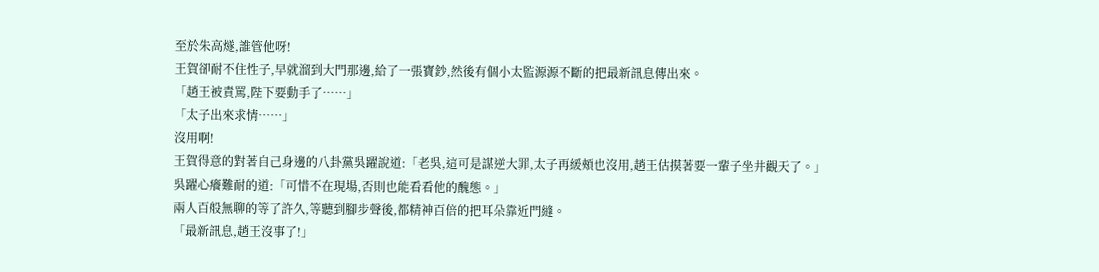至於朱高燧,誰管他呀!
王賀卻耐不住性子,早就溜到大門那邊,給了一張寶鈔,然後有個小太監源源不斷的把最新訊息傳出來。
「趙王被責罵,陛下要動手了……」
「太子出來求情……」
沒用啊!
王賀得意的對著自己身邊的八卦黨吳躍說道:「老吳,這可是謀逆大罪,太子再緩頰也沒用,趙王估摸著要一輩子坐井觀天了。」
吳躍心癢難耐的道:「可惜不在現場,否則也能看看他的醜態。」
兩人百般無聊的等了許久,等聽到腳步聲後,都精神百倍的把耳朵靠近門縫。
「最新訊息,趙王沒事了!」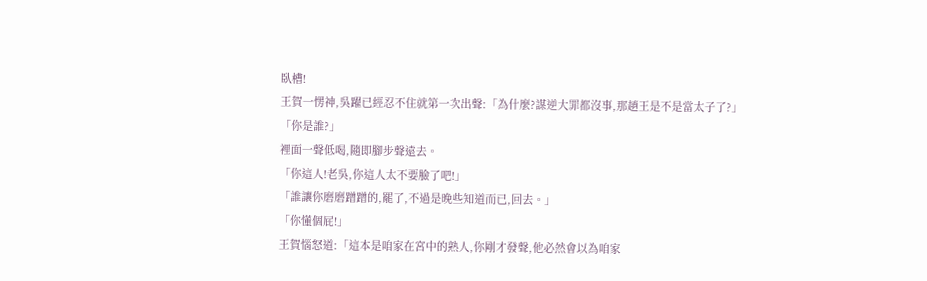臥槽!
王賀一愣神,吳躍已經忍不住就第一次出聲:「為什麼?謀逆大罪都沒事,那趙王是不是當太子了?」
「你是誰?」
裡面一聲低喝,隨即腳步聲遠去。
「你這人!老吳,你這人太不要臉了吧!」
「誰讓你磨磨蹭蹭的,罷了,不過是晚些知道而已,回去。」
「你懂個屁!」
王賀惱怒道:「這本是咱家在宮中的熟人,你剛才發聲,他必然會以為咱家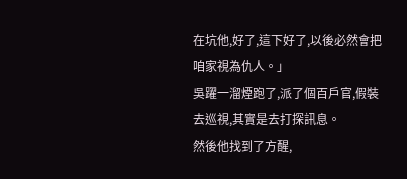在坑他,好了,這下好了,以後必然會把咱家視為仇人。」
吳躍一溜煙跑了,派了個百戶官,假裝去巡視,其實是去打探訊息。
然後他找到了方醒,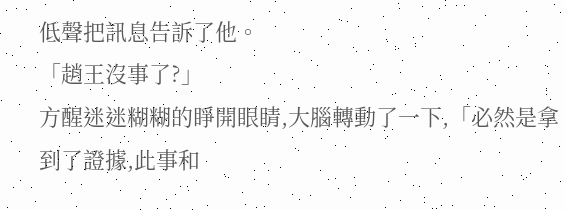低聲把訊息告訴了他。
「趙王沒事了?」
方醒迷迷糊糊的睜開眼睛,大腦轉動了一下,「必然是拿到了證據,此事和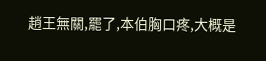趙王無關,罷了,本伯胸口疼,大概是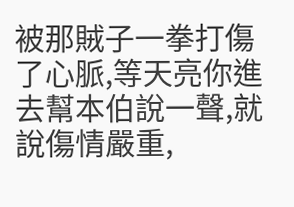被那賊子一拳打傷了心脈,等天亮你進去幫本伯說一聲,就說傷情嚴重,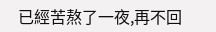已經苦熬了一夜,再不回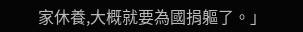家休養,大概就要為國捐軀了。」